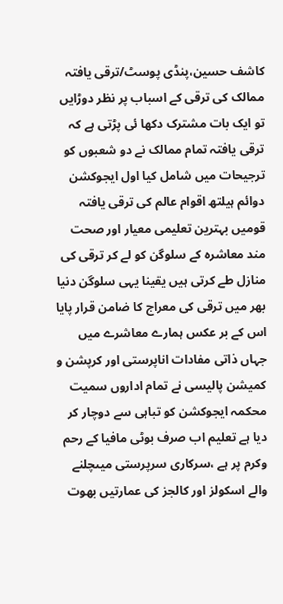کاشف حسین،پنڈی پوسٹ/ترقی یافتہ ممالک کی ترقی کے اسباب پر نظر دوڑایں تو ایک بات مشترک دکھا ئی پڑتی ہے کہ ترقی یافتہ تمام ممالک نے دو شعبوں کو ترجیحات میں شامل کیا اول ایجوکشن دوائم ہیلتھ اقوام عالم کی ترقی یافتہ قومیں بہترین تعلیمی معیار اور صحت مند معاشرہ کے سلوگن کو لے کر ترقی کی منازل طے کرتی ہیں یقینا یہی سلوگن دنیا بھر میں ترقی کی معراج کا ضامن قرار پایا اس کے بر عکس ہمارے معاشرے میں جہاں ذاتی مفادات اناپرستی اور کرپشن و کمیشن پالیسی نے تمام اداروں سمیت محکمہ ایجوکشن کو تباہی سے دوچار کر دیا ہے تعلیم اب صرف بوٹی مافیا کے رحم وکرم پر ہے ،سرکاری سرپرستی میںچلنے والے اسکولز اور کالجز کی عمارتیں بھوت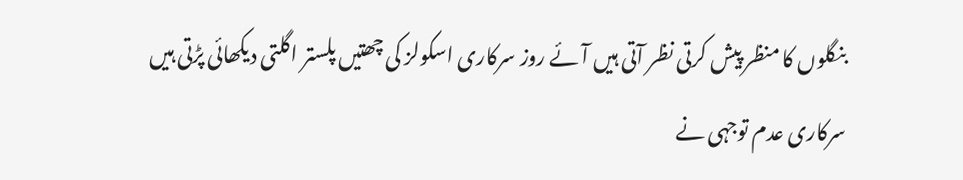بنگلوں کا منظر پیش کرتی نظر آتی ہیں آئے روز سرکاری اسکولز کی چھتیں پلستر اگلتی دیکھائی پڑتی ہیں سرکاری عدم توجہی نے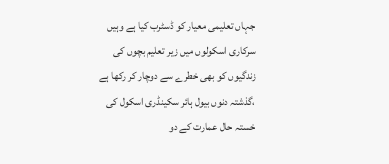جہاں تعلیمی معیار کو ڈسٹرب کیا ہے وہیں سرکاری اسکولوں میں زیر تعلیم بچوں کی زندگیوں کو بھی خطرے سے دوچار کر رکھا ہے ،گذشتہ دنوں بیول ہائر سکینڈری اسکول کی خستہ حال عمارت کے دو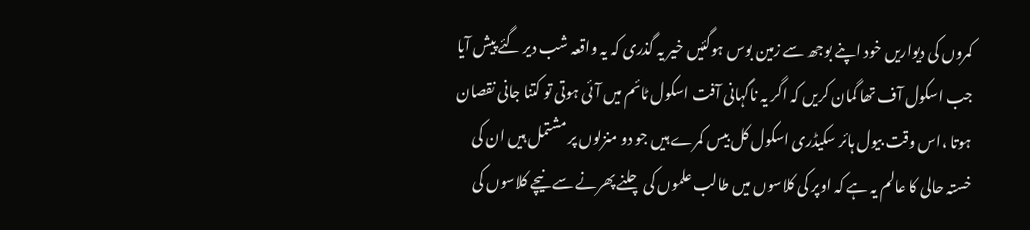کمروں کی دیواریں خود اپنے بوجھ سے زمین بوس ہوگئیں خیر یہ گذری کہ یہ واقعہ شب دیر گئے پیش آیا جب اسکول آف تھا گمان کریں کہ اگر یہ ناگہانی آفت اسکول ٹائم میں آئی ہوتی تو کتنا جانی نقصان ہوتا ،اس وقت بیول ہائر سکیڈری اسکول کل بیس کمرے ہیں جو دو منزلوں پر مشتمل ہیں ان کی خستہ حالی کا عالم یہ ہے کہ اوپر کی کلاسوں میں طالب علموں کی چلنے پھرنے سے نیچے کلاسوں کی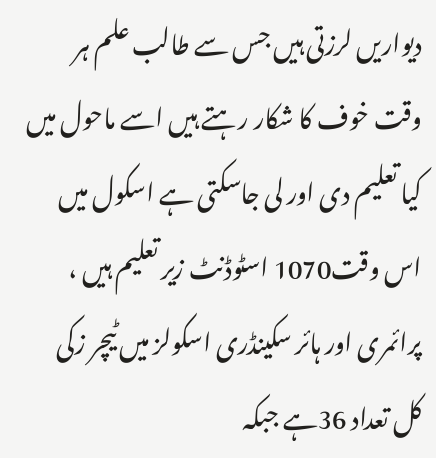دیواریں لرزتی ہیں جس سے طالب علم ہر وقت خوف کا شکار رہتے ہیں اسے ماحول میں کیا تعلیم دی اور لی جاسکتی ہے اسکول میں اس وقت1070 اسٹوڈنٹ زیر تعلیم ہیں ، پرائمری اور ہائر سکینڈری اسکولز میں ٹیچر زکی کل تعداد 36ہے جبکہ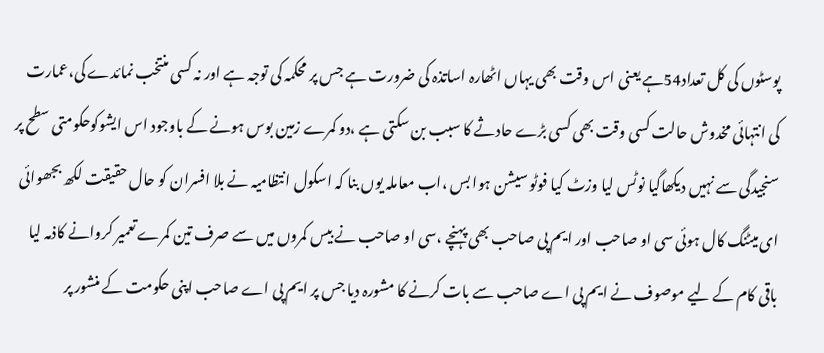پوسٹوں کی کل تعداد54ہے یعنی اس وقت بھی یہاں اٹھارہ اساتذہ کی ضرورت ہے جس پر محکمہ کی توجہ ہے اور نہ کسی منتخب نمائدے کی،عمارت کی انتہائی مخدوش حالت کسی وقت بھی کسی بڑے حادثے کا سبب بن سکتی ہے ،دو کمرے زمین بوس ہونے کے باوجود اس ایشوکوحکومتی سطح پر سنجیدگی سے نہیں دیکھاگیا نوٹس لیا وزٹ کیا فوٹو سیشن ہوا بس ،اب معاملہ یوں بنا کہ اسکول انتظامیہ نے بلا افسران کو حال حقیقت لکھ بجھوائی ای میٹنگ کال ہوئی سی او صاحب اور ایم پی صاحب بھی پہنچے ،سی او صاحب نے بیس کمروں میں سے صرف تین کمرے تعمیر کروانے کاذمہ لیا باقی کام کے لیے موصوف نے ایم پی اے صاحب سے بات کرنے کا مشورہ دیا جس پر ایم پی اے صاحب اپنی حکومت کے منشور پر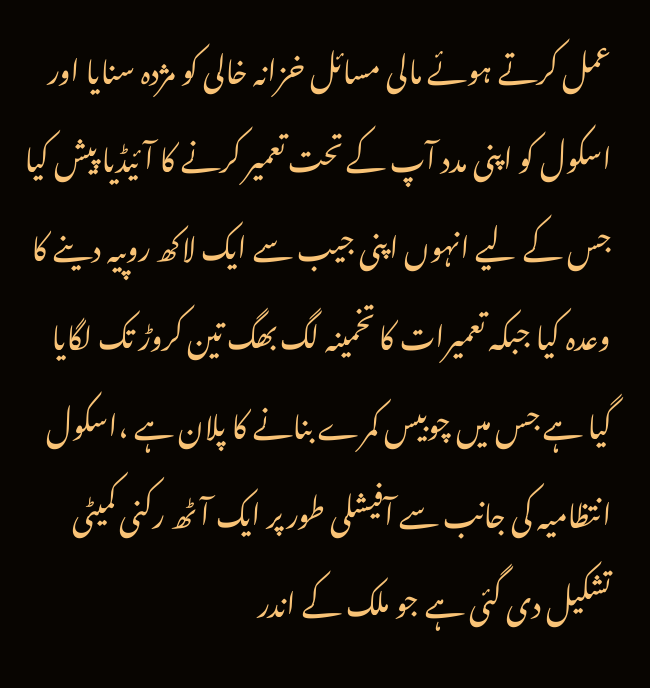عمل کرتے ہوئے مالی مسائل خزانہ خالی کو مژدہ سنایا اور اسکول کو اپنی مدد آپ کے تحت تعمیر کرنے کا آئیڈیا پیش کیا جس کے لیے انہوں اپنی جیب سے ایک لاکھ روپیہ دینے کا وعدہ کیا جبکہ تعمیرات کا تخمینہ لگ بھگ تین کروڑ تک لگایا گیا ہے جس میں چوبیس کمرے بنانے کا پلان ہے ،اسکول انتظامیہ کی جانب سے آفیشلی طور پر ایک آٹھ رکنی کمیٹی تشکیل دی گئی ہے جو ملک کے اندر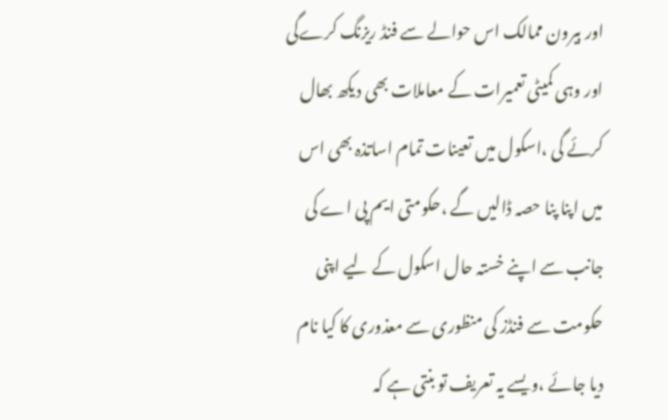اور بیرون ممالک اس حوالے سے فنڈ ریزنگ کرےگی اور وہی کمیٹی تعمیرات کے معاملات بھی دیکھ بھال کرئے گی ،اسکول میں تعینات تمام اساتذہ بھی اس میں اپنا پنا حصہ ڈالیں گے ،حکومتی ایم پی اے کی جانب سے اپنے خستہ حال اسکول کے لیے اپنی حکومت سے فنڈز کی منظوری سے معذوری کا کیا نام دیا جائے ،ویسے یہ تعریف تو بنتی ہے کہ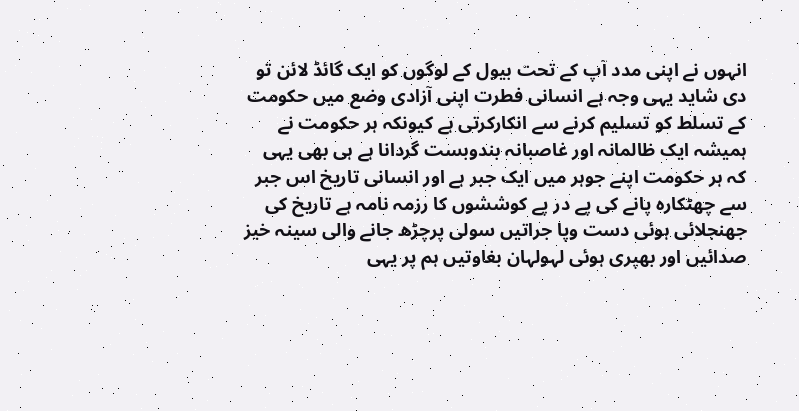انہوں نے اپنی مدد آپ کے تحت بیول کے لوگوں کو ایک گائڈ لائن تو دی شاید یہی وجہ ہے انسانی فطرت اپنی آزادی وضع میں حکومت کے تسلط کو تسلیم کرنے سے انکارکرتی ہے کیونکہ ہر حکومت نے ہمیشہ ایک ظالمانہ اور غاصبانہ بندوبست گردانا ہے ہی بھی یہی کہ ہر حکومت اپنے جوہر میں ایک جبر ہے اور انسانی تاریخ اس جبر سے چھٹکارہ پانے کی پے در پے کوششوں کا رزمہ نامہ ہے تاریخ کی جھنجلائی ہوئی دست وپا جراتیں سولی پرچڑھ جانے والی سینہ خیز صدائیں اور بھپری ہوئی لہولہان بغاوتیں ہم پر یہی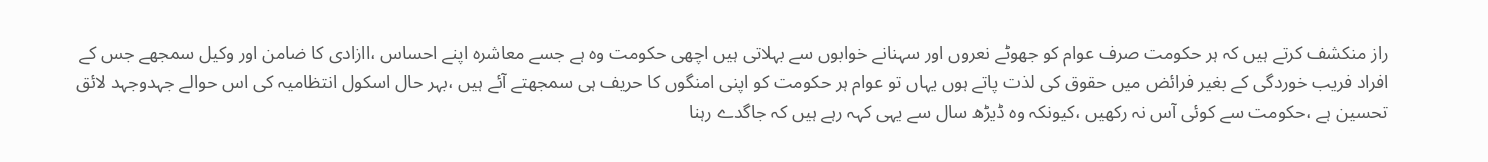راز منکشف کرتے ہیں کہ ہر حکومت صرف عوام کو جھوٹے نعروں اور سہنانے خوابوں سے بہلاتی ہیں اچھی حکومت وہ ہے جسے معاشرہ اپنے احساس ،اازادی کا ضامن اور وکیل سمجھے جس کے افراد فریب خوردگی کے بغیر فرائض میں حقوق کی لذت پاتے ہوں یہاں تو عوام ہر حکومت کو اپنی امنگوں کا حریف ہی سمجھتے آئے ہیں ،بہر حال اسکول انتظامیہ کی اس حوالے جہدوجہد لائق تحسین ہے ،حکومت سے کوئی آس نہ رکھیں ،کیونکہ وہ ڈیڑھ سال سے یہی کہہ رہے ہیں کہ جاگدے رہنا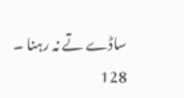ساڈے تے نہ رہنا ۔
128